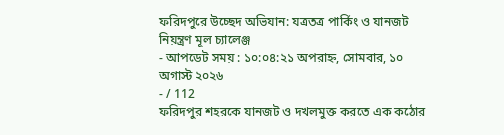ফরিদপুরে উচ্ছেদ অভিযান: যত্রতত্র পার্কিং ও যানজট নিয়ন্ত্রণ মূল চ্যালেঞ্জ
- আপডেট সময় : ১০:০৪:২১ অপরাহ্ন, সোমবার, ১০ অগাস্ট ২০২৬
- / 112
ফরিদপুর শহরকে যানজট ও দখলমুক্ত করতে এক কঠোর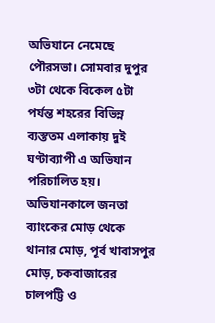অভিযানে নেমেছে পৌরসভা। সোমবার দুপুর ৩টা থেকে বিকেল ৫টা পর্যন্ত শহরের বিভিন্ন ব্যস্ততম এলাকায় দুই ঘণ্টাব্যাপী এ অভিযান পরিচালিত হয়। অভিযানকালে জনতা ব্যাংকের মোড় থেকে থানার মোড়, পূর্ব খাবাসপুর মোড়, চকবাজারের চালপট্টি ও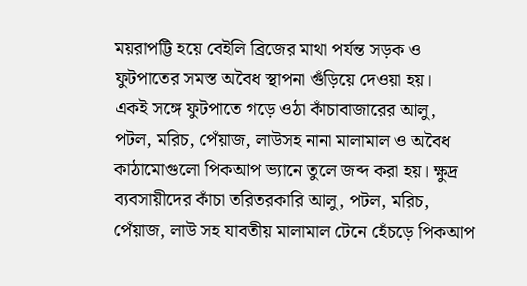ময়রাপট্টি হয়ে বেইলি ব্রিজের মাথা পর্যন্ত সড়ক ও ফুটপাতের সমস্ত অবৈধ স্থাপনা গুঁড়িয়ে দেওয়া হয়।
একই সঙ্গে ফুটপাতে গড়ে ওঠা কাঁচাবাজারের আলু, পটল, মরিচ, পেঁয়াজ, লাউসহ নানা মালামাল ও অবৈধ কাঠামোগুলো পিকআপ ভ্যানে তুলে জব্দ করা হয়। ক্ষুদ্র ব্যবসায়ীদের কাঁচা তরিতরকারি আলু, পটল, মরিচ, পেঁয়াজ, লাউ সহ যাবতীয় মালামাল টেনে হেঁচড়ে পিকআপ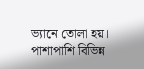ভ্যানে তোলা হয়। পাশাপাশি বিভিন্ন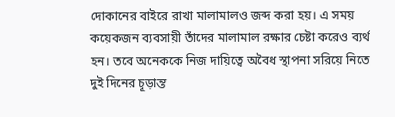দোকানের বাইরে রাখা মালামালও জব্দ করা হয়। এ সময় কয়েকজন ব্যবসায়ী তাঁদের মালামাল রক্ষার চেষ্টা করেও ব্যর্থ হন। তবে অনেককে নিজ দায়িত্বে অবৈধ স্থাপনা সরিয়ে নিতে দুই দিনের চূড়ান্ত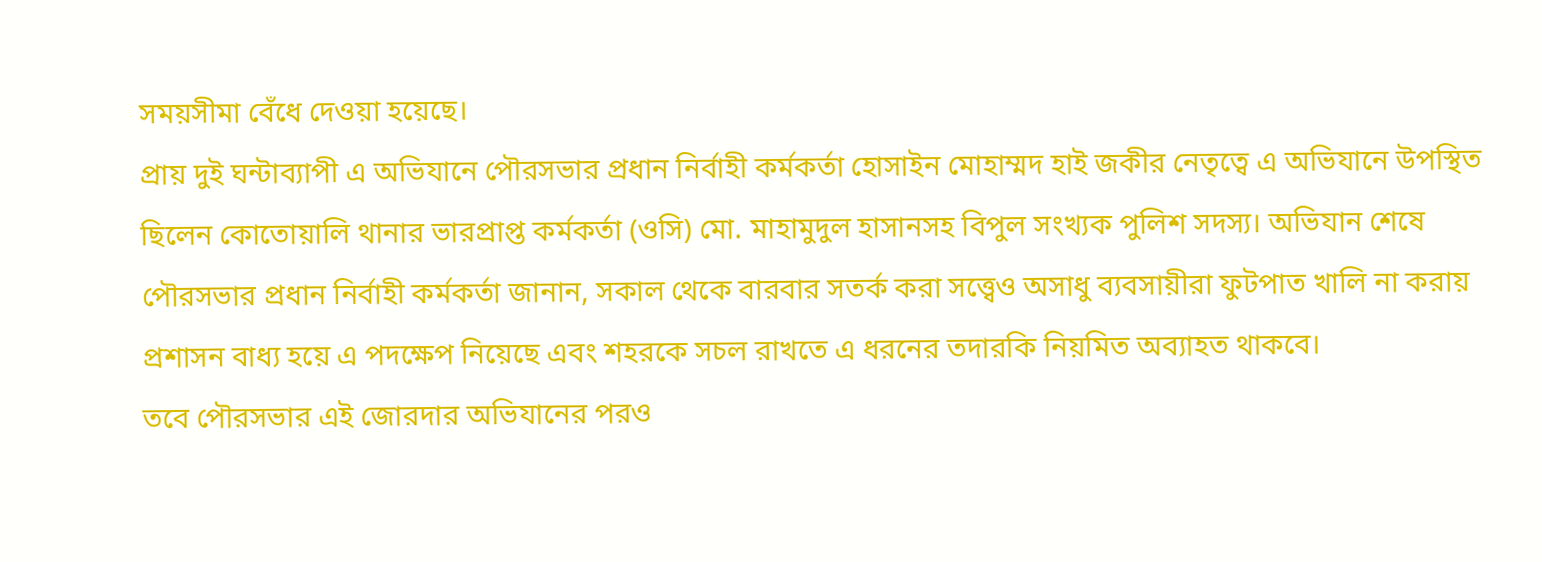সময়সীমা বেঁধে দেওয়া হয়েছে।
প্রায় দুই ঘন্টাব্যাপী এ অভিযানে পৌরসভার প্রধান নির্বাহী কর্মকর্তা হোসাইন মোহাম্মদ হাই জকীর নেতৃত্বে এ অভিযানে উপস্থিত ছিলেন কোতোয়ালি থানার ভারপ্রাপ্ত কর্মকর্তা (ওসি) মো. মাহামুদুল হাসানসহ বিপুল সংখ্যক পুলিশ সদস্য। অভিযান শেষে পৌরসভার প্রধান নির্বাহী কর্মকর্তা জানান, সকাল থেকে বারবার সতর্ক করা সত্ত্বেও অসাধু ব্যবসায়ীরা ফুটপাত খালি না করায় প্রশাসন বাধ্য হয়ে এ পদক্ষেপ নিয়েছে এবং শহরকে সচল রাখতে এ ধরনের তদারকি নিয়মিত অব্যাহত থাকবে।
তবে পৌরসভার এই জোরদার অভিযানের পরও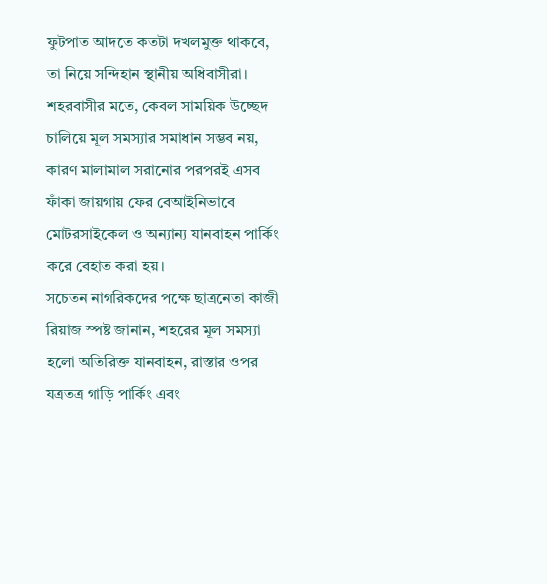ফুটপাত আদতে কতটা দখলমুক্ত থাকবে, তা নিয়ে সন্দিহান স্থানীয় অধিবাসীরা। শহরবাসীর মতে, কেবল সাময়িক উচ্ছেদ চালিয়ে মূল সমস্যার সমাধান সম্ভব নয়, কারণ মালামাল সরানোর পরপরই এসব ফাঁকা জায়গায় ফের বেআইনিভাবে মোটরসাইকেল ও অন্যান্য যানবাহন পার্কিং করে বেহাত করা হয়।
সচেতন নাগরিকদের পক্ষে ছাত্রনেতা কাজী রিয়াজ স্পষ্ট জানান, শহরের মূল সমস্যা হলো অতিরিক্ত যানবাহন, রাস্তার ওপর যত্রতত্র গাড়ি পার্কিং এবং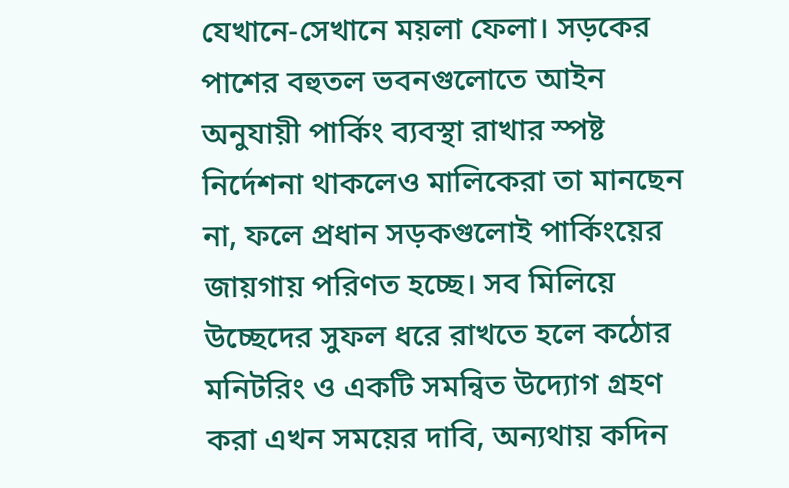যেখানে-সেখানে ময়লা ফেলা। সড়কের পাশের বহুতল ভবনগুলোতে আইন অনুযায়ী পার্কিং ব্যবস্থা রাখার স্পষ্ট নির্দেশনা থাকলেও মালিকেরা তা মানছেন না, ফলে প্রধান সড়কগুলোই পার্কিংয়ের জায়গায় পরিণত হচ্ছে। সব মিলিয়ে উচ্ছেদের সুফল ধরে রাখতে হলে কঠোর মনিটরিং ও একটি সমন্বিত উদ্যোগ গ্রহণ করা এখন সময়ের দাবি, অন্যথায় কদিন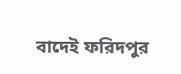বাদেই ফরিদপুর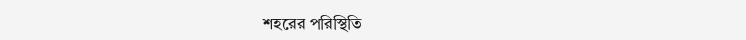শহরের পরিস্থিতি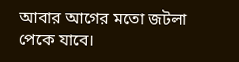আবার আগের মতো জটলা পেকে যাবে।